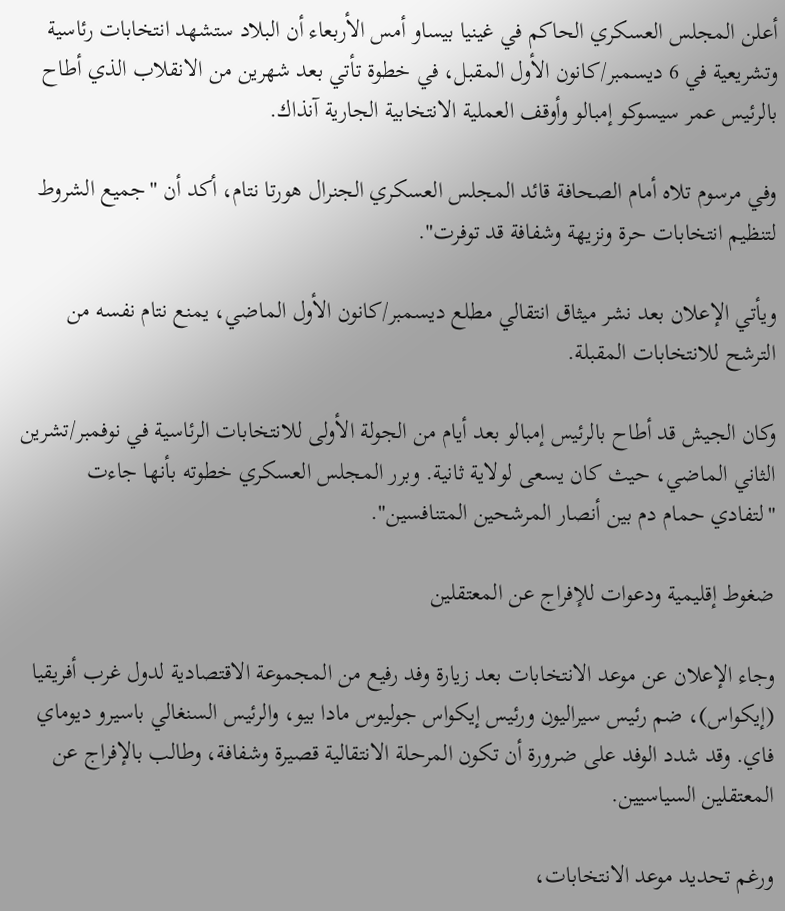أعلن المجلس العسكري الحاكم في غينيا بيساو أمس الأربعاء أن البلاد ستشهد انتخابات رئاسية وتشريعية في 6 ديسمبر/كانون الأول المقبل، في خطوة تأتي بعد شهرين من الانقلاب الذي أطاح بالرئيس عمر سيسوكو إمبالو وأوقف العملية الانتخابية الجارية آنذاك.

وفي مرسوم تلاه أمام الصحافة قائد المجلس العسكري الجنرال هورتا نتام، أكد أن "جميع الشروط لتنظيم انتخابات حرة ونزيهة وشفافة قد توفرت".

ويأتي الإعلان بعد نشر ميثاق انتقالي مطلع ديسمبر/كانون الأول الماضي، يمنع نتام نفسه من الترشح للانتخابات المقبلة.

وكان الجيش قد أطاح بالرئيس إمبالو بعد أيام من الجولة الأولى للانتخابات الرئاسية في نوفمبر/تشرين الثاني الماضي، حيث كان يسعى لولاية ثانية. وبرر المجلس العسكري خطوته بأنها جاءت "لتفادي حمام دم بين أنصار المرشحين المتنافسين".

ضغوط إقليمية ودعوات للإفراج عن المعتقلين

وجاء الإعلان عن موعد الانتخابات بعد زيارة وفد رفيع من المجموعة الاقتصادية لدول غرب أفريقيا (إيكواس)، ضم رئيس سيراليون ورئيس إيكواس جوليوس مادا بيو، والرئيس السنغالي باسيرو ديوماي فاي. وقد شدد الوفد على ضرورة أن تكون المرحلة الانتقالية قصيرة وشفافة، وطالب بالإفراج عن المعتقلين السياسيين.

ورغم تحديد موعد الانتخابات،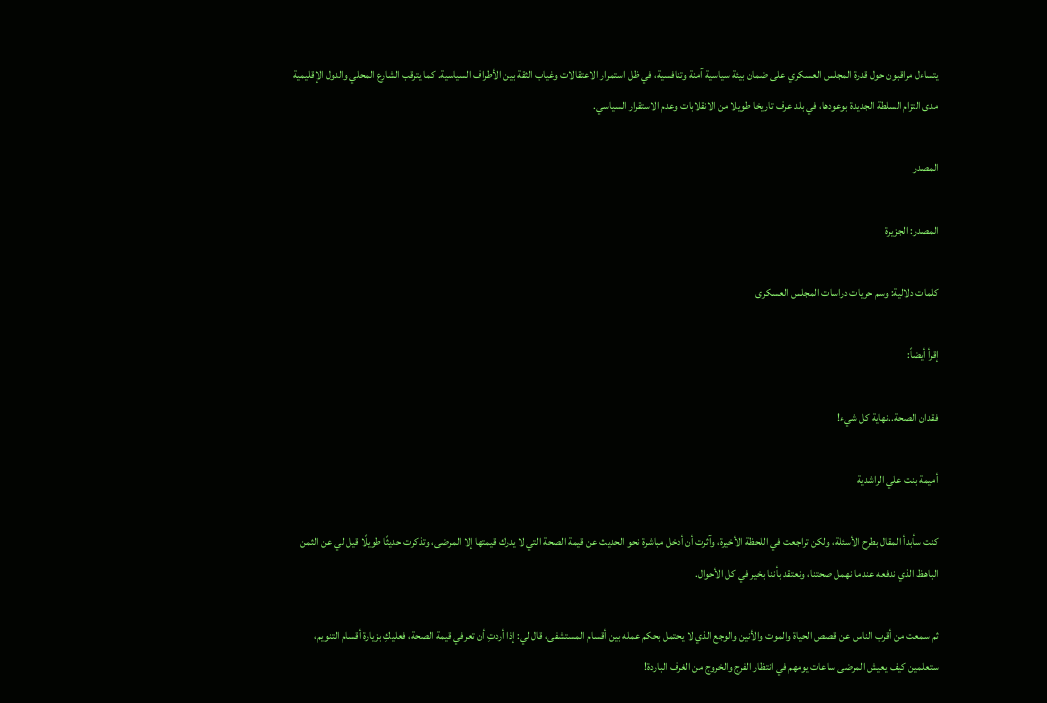يتساءل مراقبون حول قدرة المجلس العسكري على ضمان بيئة سياسية آمنة وتنافسية، في ظل استمرار الاعتقالات وغياب الثقة بين الأطراف السياسية. كما يترقب الشارع المحلي والدول الإقليمية مدى التزام السلطة الجديدة بوعودها، في بلد عرف تاريخا طويلا من الانقلابات وعدم الاستقرار السياسي.

المصدر

المصدر: الجزيرة

كلمات دلالية: وسم حريات دراسات المجلس العسکری

إقرأ أيضاً:

فقدان الصحة..نهاية كل شيء!

أميمة بنت علي الراشدية

كنت سأبدأ المقال بطرح الأسئلة، ولكن تراجعت في اللحظة الأخيرة، وآثرت أن أدخل مباشرة نحو الحديث عن قيمة الصحة التي لا يدرك قيمتها إلا المرضى، وتذكرت حديثًا طويلًا قيل لي عن الثمن الباهظ الذي ندفعه عندما نهمل صحتنا، ونعتقد بأننا بخير في كل الأحوال.

ثم سمعت من أقرب الناس عن قصص الحياة والموت والأنين والوجع الذي لا يحتمل بحكم عمله بين أقسام المستشفى، قال لي: إذا أردتِ أن تعرفي قيمة الصحة، فعليكِ بزيارة أقسام التنويم، ستعلمين كيف يعيش المرضى ساعات يومهم في انتظار الفرج والخروج من الغرف الباردة!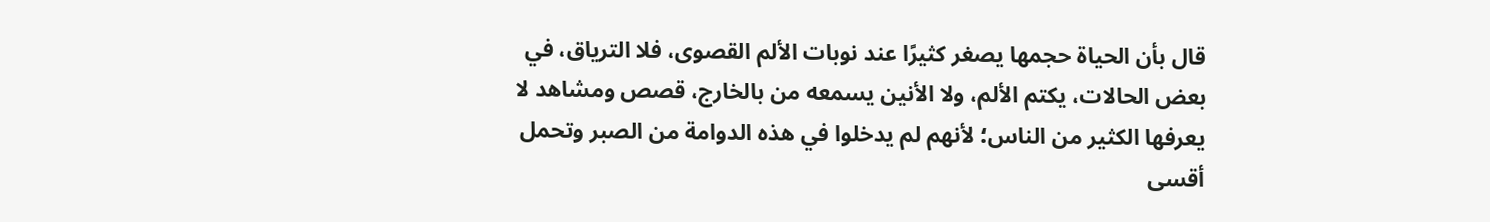قال بأن الحياة حجمها يصغر كثيرًا عند نوبات الألم القصوى، فلا الترياق، في بعض الحالات، يكتم الألم، ولا الأنين يسمعه من بالخارج، قصص ومشاهد لا يعرفها الكثير من الناس؛ لأنهم لم يدخلوا في هذه الدوامة من الصبر وتحمل أقسى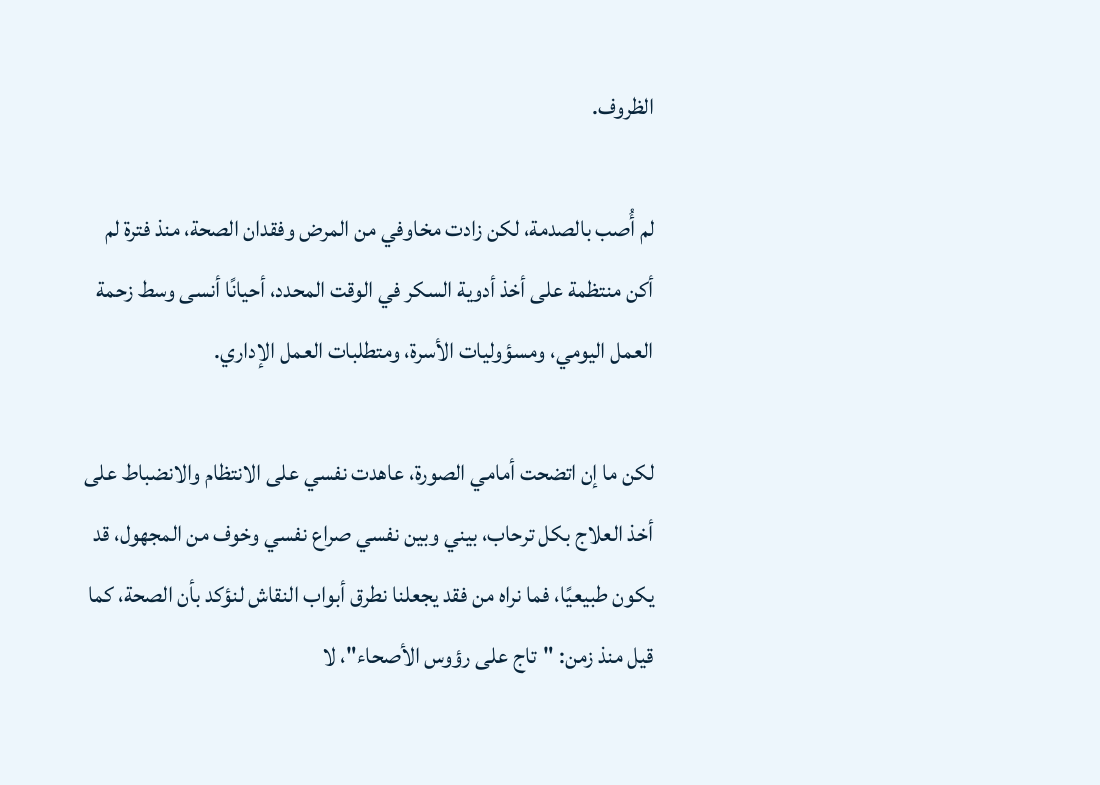الظروف.

لم أُصب بالصدمة، لكن زادت مخاوفي من المرض وفقدان الصحة، منذ فترة لم أكن منتظمة على أخذ أدوية السكر في الوقت المحدد، أحيانًا أنسى وسط زحمة العمل اليومي، ومسؤوليات الأسرة، ومتطلبات العمل الإداري.

لكن ما إن اتضحت أمامي الصورة، عاهدت نفسي على الانتظام والانضباط على أخذ العلاج بكل ترحاب، بيني وبين نفسي صراع نفسي وخوف من المجهول، قد يكون طبيعيًا، فما نراه من فقد يجعلنا نطرق أبواب النقاش لنؤكد بأن الصحة، كما قيل منذ زمن: "تاج على رؤوس الأصحاء"، لا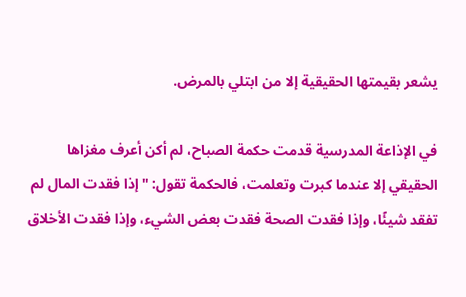يشعر بقيمتها الحقيقية إلا من ابتلي بالمرض.

في الإذاعة المدرسية قدمت حكمة الصباح، لم أكن أعرف مغزاها الحقيقي إلا عندما كبرت وتعلمت، فالحكمة تقول: "إذا فقدت المال لم تفقد شيئًا، وإذا فقدت الصحة فقدت بعض الشيء، وإذا فقدت الأخلاق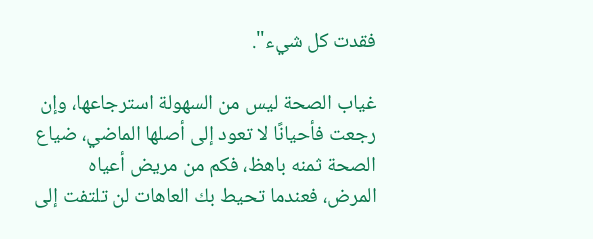فقدت كل شيء".

غياب الصحة ليس من السهولة استرجاعها، وإن رجعت فأحيانًا لا تعود إلى أصلها الماضي، ضياع الصحة ثمنه باهظ، فكم من مريض أعياه المرض، فعندما تحيط بك العاهات لن تلتفت إلى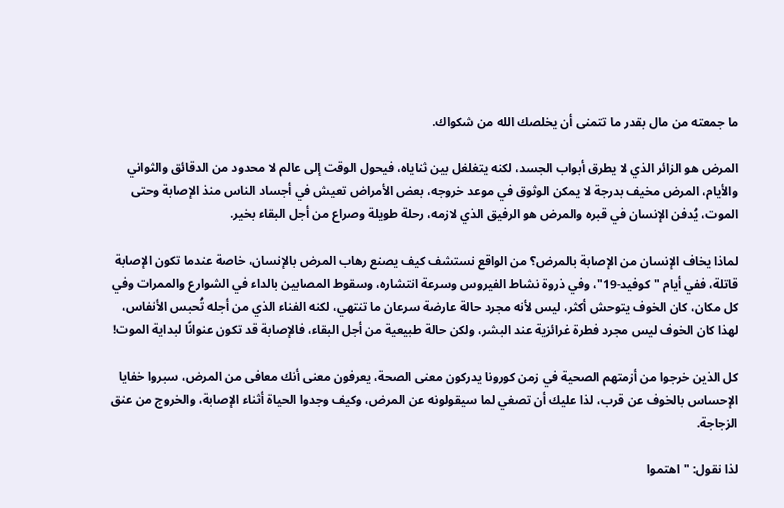ما جمعته من مال بقدر ما تتمنى أن يخلصك الله من شكواك.

المرض هو الزائر الذي لا يطرق أبواب الجسد، لكنه يتغلغل بين ثناياه، فيحول الوقت إلى عالم لا محدود من الدقائق والثواني والأيام، المرض مخيف بدرجة لا يمكن الوثوق في موعد خروجه، بعض الأمراض تعيش في أجساد الناس منذ الإصابة وحتى الموت، يُدفن الإنسان في قبره والمرض هو الرفيق الذي لازمه، رحلة طويلة وصراع من أجل البقاء بخير.

لماذا يخاف الإنسان من الإصابة بالمرض؟ من الواقع نستشف كيف يصنع رهاب المرض بالإنسان، خاصة عندما تكون الإصابة قاتلة، ففي أيام "كوفيد-19"، وفي ذروة نشاط الفيروس وسرعة انتشاره، وسقوط المصابين بالداء في الشوارع والممرات وفي كل مكان، كان الخوف يتوحش أكثر، ليس لأنه مجرد حالة عارضة سرعان ما تنتهي، لكنه الفناء الذي من أجله تُحبس الأنفاس، لهذا كان الخوف ليس مجرد فطرة غرائزية عند البشر، ولكن حالة طبيعية من أجل البقاء، فالإصابة قد تكون عنوانًا لبداية الموت!

كل الذين خرجوا من أزمتهم الصحية في زمن كورونا يدركون معنى الصحة، يعرفون معنى أنك معافى من المرض، سبروا خفايا الإحساس بالخوف عن قرب، لذا عليك أن تصغي لما سيقولونه عن المرض، وكيف وجدوا الحياة أثناء الإصابة، والخروج من عنق الزجاجة.

لذا نقول: "اهتموا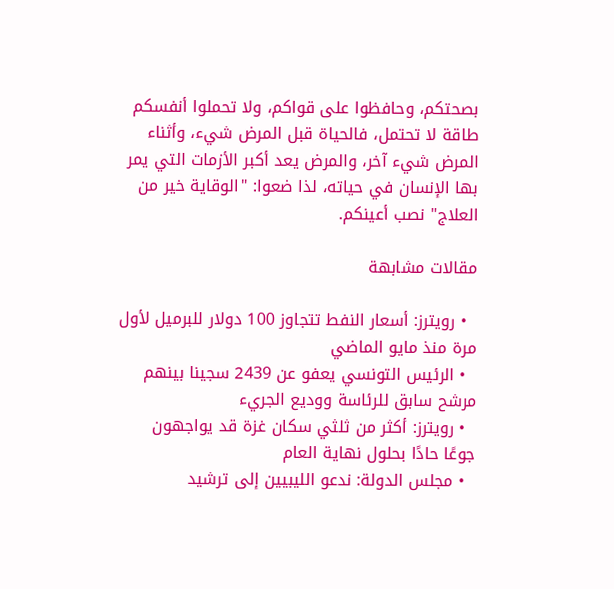بصحتكم، وحافظوا على قواكم، ولا تحملوا أنفسكم طاقة لا تحتمل، فالحياة قبل المرض شيء، وأثناء المرض شيء آخر، والمرض يعد أكبر الأزمات التي يمر بها الإنسان في حياته، لذا ضعوا: "الوقاية خير من العلاج" نصب أعينكم.

مقالات مشابهة

  • رويترز: أسعار النفط تتجاوز 100 دولار للبرميل لأول مرة منذ مايو الماضي
  • الرئيس التونسي يعفو عن 2439 سجينا بينهم مرشح سابق للرئاسة ووديع الجريء
  • رويترز: أكثر من ثلثي سكان غزة قد يواجهون جوعًا حادًا بحلول نهاية العام
  • مجلس الدولة: ندعو الليبيين إلى ترشيد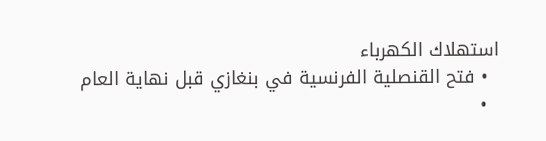استهلاك الكهرباء
  • فتح القنصلية الفرنسية في بنغازي قبل نهاية العام
  •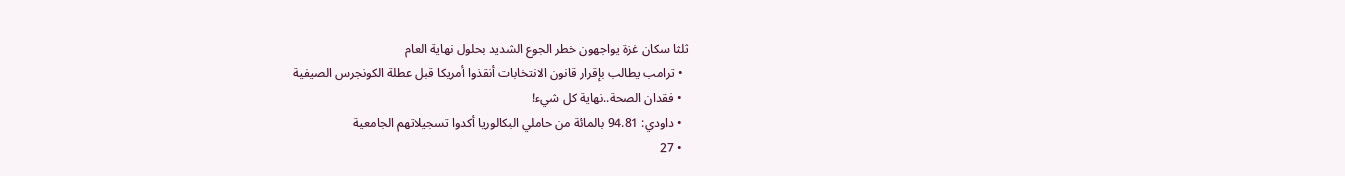ثلثا سكان غزة يواجهون خطر الجوع الشديد بحلول نهاية العام
  • ترامب يطالب بإقرار قانون الانتخابات أنقذوا أمريكا قبل عطلة الكونجرس الصيفية
  • فقدان الصحة..نهاية كل شيء!
  • داودي: 94.81 بالمائة من حاملي البكالوريا أكدوا تسجيلاتهم الجامعية
  • 27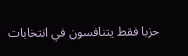حزبا فقط يتنافسون في انتخابات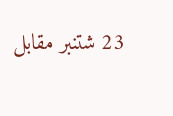23 شتنبر مقابل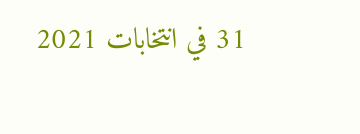31 في انتخابات 2021